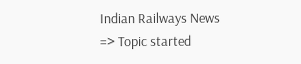Indian Railways News => Topic started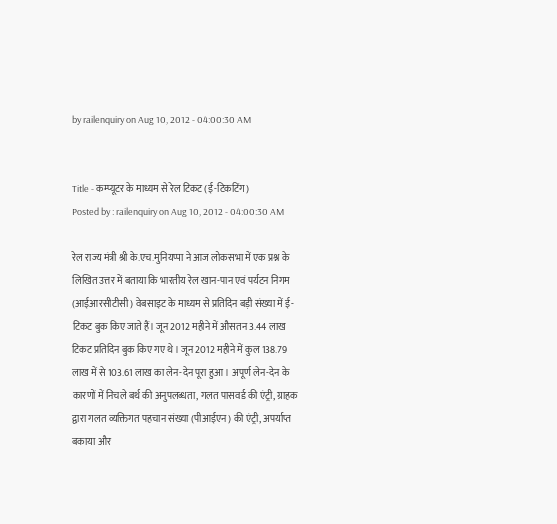by railenquiry on Aug 10, 2012 - 04:00:30 AM


Title - कम्प्यूटर के माध्यम से रेल टिकट (ई-टिकटिंग)
Posted by : railenquiry on Aug 10, 2012 - 04:00:30 AM

रेल राज्य मंत्री श्री के.एच.मुनियप्पा ने आज लोकसभा में एक प्रश्न के लिखित उत्तर में बताया कि भारतीय रेल खान-पान एवं पर्यटन निगम (आईआरसीटीसी) वेबसाइट के माध्यम से प्रतिदिन बड़ी संख्या में ई-टिकट बुक किए जाते हैं। जून 2012 महीने में औसतन 3.44 लाख टिकट प्रतिदिन बुक किए गए थे। जून 2012 महीने में कुल 138.79 लाख में से 103.61 लाख का लेन-देन पूरा हुआ। अपूर्ण लेन-देन के कारणों में निचले बर्थ की अनुपलब्धता, गलत पासवर्ड की एंट्री, ग्राहक द्वारा गलत व्यक्तिगत पहचान संख्या (पीआईएन) की एंट्री, अपर्याप्त बकाया और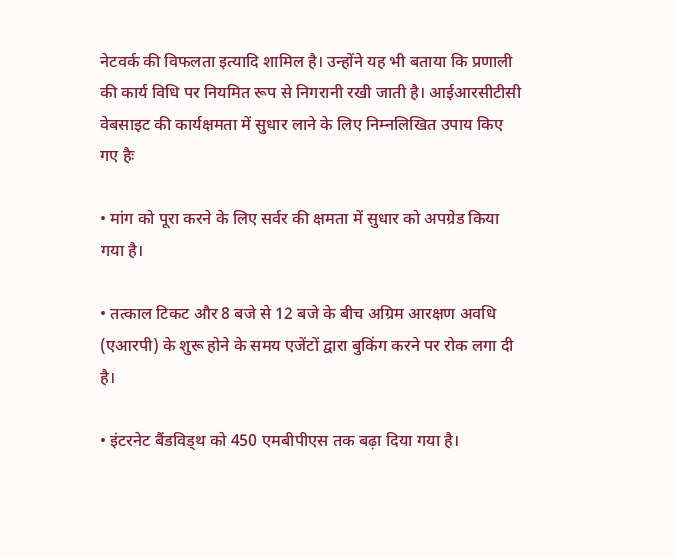नेटवर्क की विफलता इत्यादि शामिल है। उन्होंने यह भी बताया कि प्रणाली की कार्य विधि पर नियमित रूप से निगरानी रखी जाती है। आईआरसीटीसी वेबसाइट की कार्यक्षमता में सुधार लाने के लिए निम्नलिखित उपाय किए गए हैः

• मांग को पूरा करने के लिए सर्वर की क्षमता में सुधार को अपग्रेड किया गया है।

• तत्काल टिकट और 8 बजे से 12 बजे के बीच अग्रिम आरक्षण अवधि (एआरपी) के शुरू होने के समय एजेंटों द्वारा बुकिंग करने पर रोक लगा दी है।

• इंटरनेट बैंडविड्थ को 450 एमबीपीएस तक बढ़ा दिया गया है।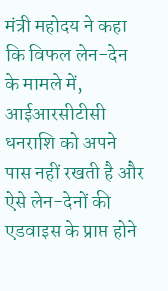मंत्री महोदय ने कहा कि विफल लेन-देन के मामले में, आईआरसीटीसी धनराशि को अपने पास नहीं रखती है और ऐसे लेन-देनों की एडवाइस के प्राप्त होने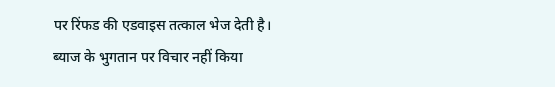पर रिंफड की एडवाइस तत्काल भेज देती है। ब्याज के भुगतान पर विचार नहीं किया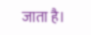जाता है।